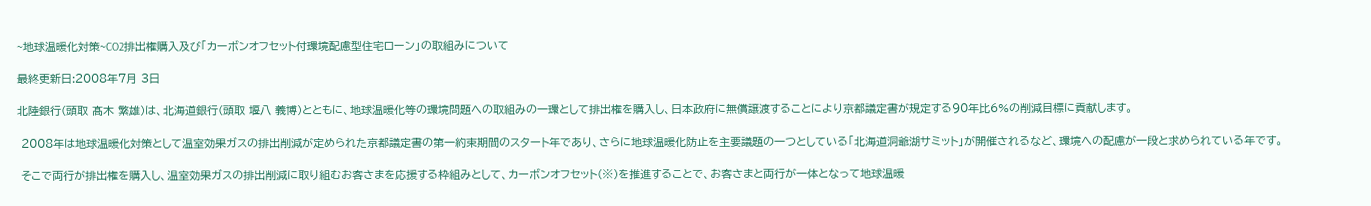~地球温暖化対策~CO2排出権購入及び「カーボンオフセット付環境配慮型住宅ローン」の取組みについて

最終更新日:2008年7月 3日

北陸銀行(頭取 髙木 繁雄)は、北海道銀行(頭取 堰八 義博)とともに、地球温暖化等の環境問題への取組みの一環として排出権を購入し、日本政府に無償譲渡することにより京都議定書が規定する90年比6%の削減目標に貢献します。

 2008年は地球温暖化対策として温室効果ガスの排出削減が定められた京都議定書の第一約束期間のスタート年であり、さらに地球温暖化防止を主要議題の一つとしている「北海道洞爺湖サミット」が開催されるなど、環境への配慮が一段と求められている年です。

 そこで両行が排出権を購入し、温室効果ガスの排出削減に取り組むお客さまを応援する枠組みとして、カーボンオフセット(※)を推進することで、お客さまと両行が一体となって地球温暖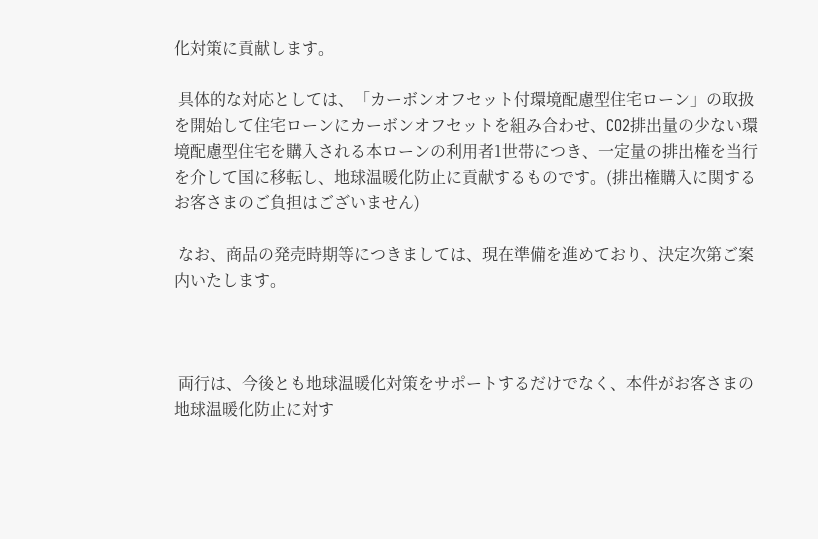化対策に貢献します。

 具体的な対応としては、「カーボンオフセット付環境配慮型住宅ローン」の取扱を開始して住宅ローンにカーボンオフセットを組み合わせ、CO2排出量の少ない環境配慮型住宅を購入される本ローンの利用者1世帯につき、一定量の排出権を当行を介して国に移転し、地球温暖化防止に貢献するものです。(排出権購入に関するお客さまのご負担はございません)

 なお、商品の発売時期等につきましては、現在準備を進めており、決定次第ご案内いたします。



 両行は、今後とも地球温暖化対策をサポートするだけでなく、本件がお客さまの地球温暖化防止に対す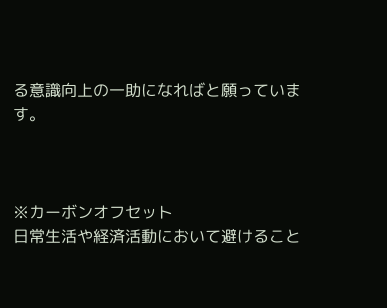る意識向上の一助になればと願っています。



※カーボンオフセット
日常生活や経済活動において避けること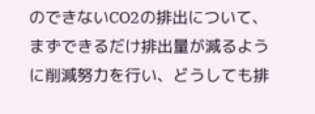のできないCO2の排出について、まずできるだけ排出量が減るように削減努力を行い、どうしても排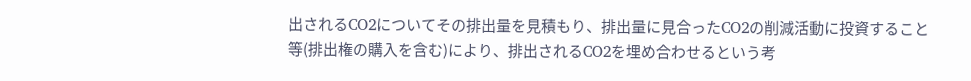出されるCO2についてその排出量を見積もり、排出量に見合ったCO2の削減活動に投資すること等(排出権の購入を含む)により、排出されるCO2を埋め合わせるという考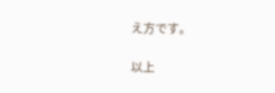え方です。

以上